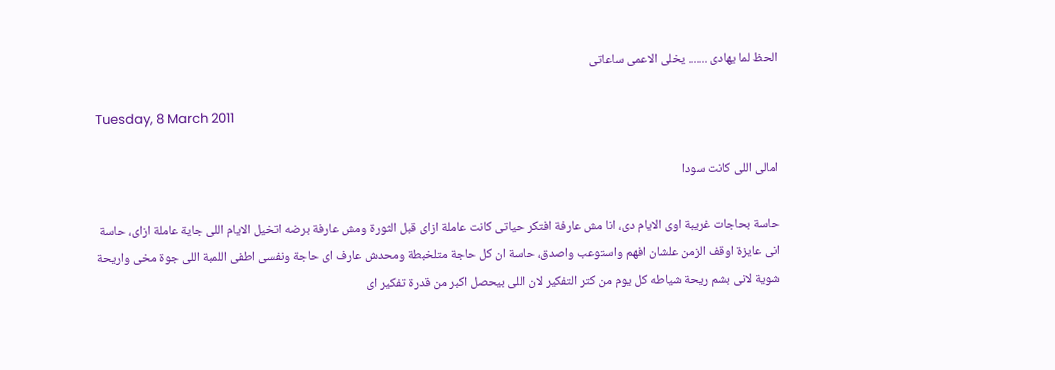الحظ لما يهادى ....... يخلى الاعمى ساعاتى

Tuesday, 8 March 2011

امالى اللى كانت سودا

حاسة بحاجات غريبة اوى الايام دى، انا مش عارفة افتكر حياتى كانت عاملة ازاى قبل الثورة ومش عارفة برضه اتخيل الايام اللى جاية عاملة ازاى، حاسة انى عايزة اوقف الزمن علشان افهم واستوعب واصدق، حاسة ان كل حاجة متلخبطة ومحدش عارف اى حاجة ونفسى اطفى اللمبة اللى جوة مخى واريحة شوية لانى بشم ريحة شياطه كل يوم من كتر التفكير لان اللى بيحصل اكبر من قدرة تفكير اى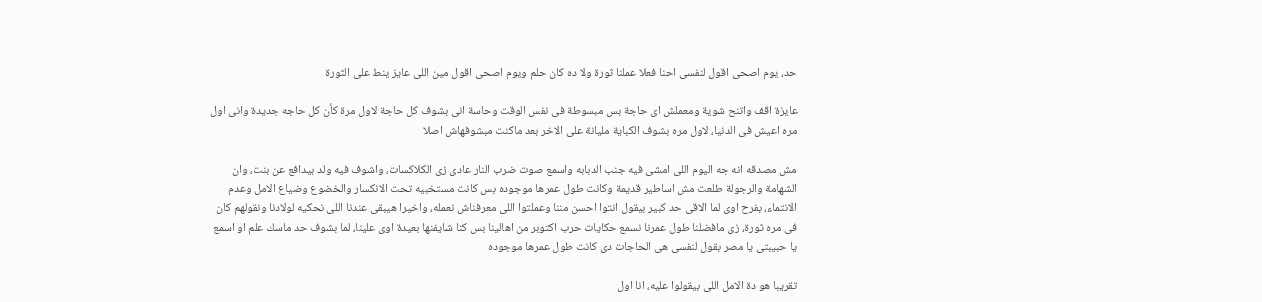حد، يوم اصحى اقول لنفسى احنا فعلا عملنا ثورة ولا ده كان حلم ويوم اصحى اقول مين اللى عايز ينط على الثورة

عايزة اقف واتنح شوية ومعملش اى حاجة بس مبسوطة فى نفس الوقت وحاسة انى بشوف كل حاجة لاول مرة كأن كل حاجه جديدة وانى اول مره اعيش فى الدنيا، لاول مره بشوف الكباية مليانة على الاخر بعد ماكنت مبشوفهاش اصلا

مش مصدقه انه جه اليوم اللى امشى فيه جنب الدبابه واسمع صوت ضرب النار عادى زى الكلاكسات، واشوف فيه ولد بيدافع عن بنت، وان الشهامة والرجولة طلعت مش اساطير قديمة وكانت طول عمرها موجوده بس كانت مستخبيه تحت الانكسار والخضوع وضياع الامل وعدم الانتماء، بفرح اوى لما الاقى حد كبير بيقول انتوا احسن مننا وعملتوا اللى معرفناش نعمله، واخيرا هيبقى عندنا اللى نحكيه لولادنا ونقولهم كان فى مره ثورة، زى مافضلنا طول عمرنا نسمع حكايات حرب اكتوبر من اهالينا بس كنا شايفنها بعيدة اوى علينا، لما بشوف حد ماسك علم او اسمع يا حبيبتى يا مصر بقول لنفسى هى الحاجات دى كانت طول عمرها موجوده

تقريبا هو دة الامل اللى بيقولوا عليه، انا اول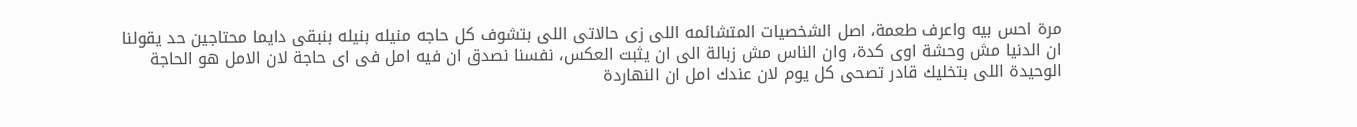مرة احس بيه واعرف طعمة، اصل الشخصيات المتشائمه اللى زى حالاتى اللى بتشوف كل حاجه منيله بنيله بنبقى دايما محتاجين حد يقولنا ان الدنيا مش وحشة اوى كدة، وان الناس مش زبالة الى ان يثبت العكس، نفسنا نصدق ان فيه امل فى اى حاجة لان الامل هو الحاجة الوحيدة اللى بتخليك قادر تصحى كل يوم لان عندك امل ان النهاردة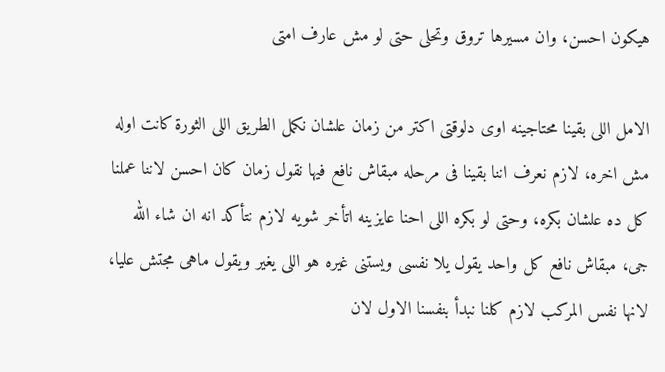هيكون احسن، وان مسيرها تروق وتحلى حتى لو مش عارف امتى

الامل اللى بقينا محتاجينه اوى دلوقتى اكتر من زمان علشان نكمل الطريق اللى الثورة كانت اوله مش اخره، لازم نعرف اننا بقينا فى مرحله مبقاش نافع فيها نقول زمان كان احسن لاننا عملنا كل ده علشان بكره، وحتى لو بكره اللى احنا عايزينه اتأخر شويه لازم نتأكد انه ان شاء الله جى، مبقاش نافع كل واحد يقول يلا نفسى ويستنى غيره هو اللى يغير ويقول ماهى مجتش عليا، لانها نفس المركب لازم كلنا نبدأ بنفسنا الاول لان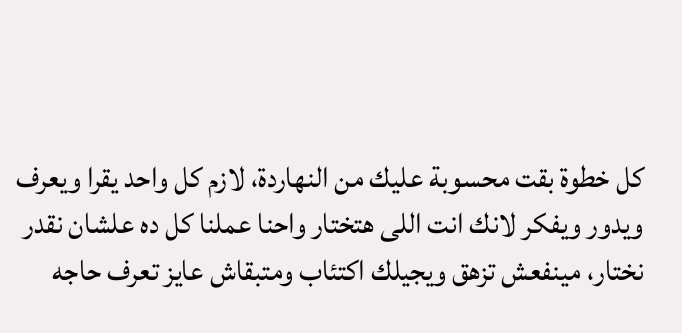كل خطوة بقت محسوبة عليك من النهاردة، لازم كل واحد يقرا ويعرف ويدور ويفكر لانك انت اللى هتختار واحنا عملنا كل ده علشان نقدر نختار، مينفعش تزهق ويجيلك اكتئاب ومتبقاش عايز تعرف حاجه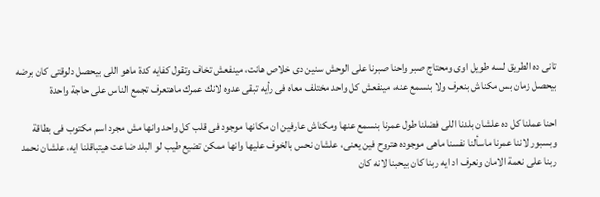تانى ده الطريق لسه طويل اوى ومحتاج صبر واحنا صبرنا على الوحش سنين دى خلاص هانت، مينفعش تخاف وتقول كفايه كدة ماهو اللى بيحصل دلوقتى كان برضه بيحصل زمان بس مكناش بنعرف ولا بنسمع عنه، مينفعش كل واحد مختلف معاه فى رأيه تبقى عدوه لانك عمرك ماهتعرف تجمع الناس على حاجة واحدة

احنا عملنا كل ده علشان بلدنا اللى فضلنا طول عمرنا بنسمع عنها ومكناش عارفين ان مكانها موجود فى قلب كل واحد وانها مش مجرد اسم مكتوب فى بطاقة وبسبور لاننا عمرنا ماسألنا نفسنا ماهى موجوده هتروح فين يعنى، علشان نحس بالخوف عليها وانها ممكن تضيع طيب لو البلد ضاعت هيتباقلنا ايه، علشان نحمد ربنا على نعمة الامان ونعرف اد ايه ربنا كان بيحبنا لانه كان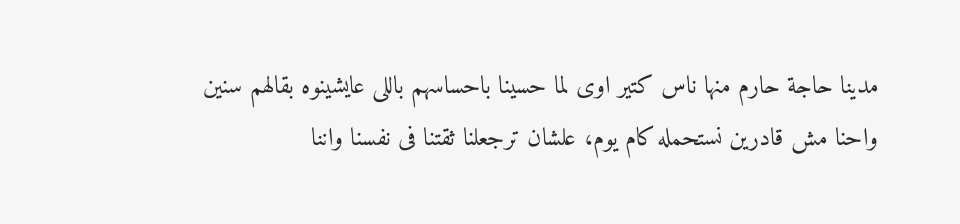مدينا حاجة حارم منها ناس كتير اوى لما حسينا باحساسهم باللى عايشينوه بقالهم سنين واحنا مش قادرين نستحمله كام يوم، علشان ترجعلنا ثقتنا فى نفسنا واننا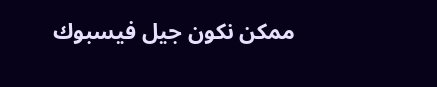ممكن نكون جيل فيسبوك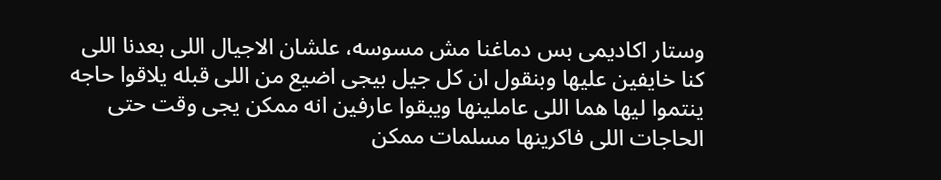وستار اكاديمى بس دماغنا مش مسوسه، علشان الاجيال اللى بعدنا اللى كنا خايفين عليها وبنقول ان كل جيل بيجى اضيع من اللى قبله يلاقوا حاجه ينتموا ليها هما اللى عاملينها ويبقوا عارفين انه ممكن يجى وقت حتى الحاجات اللى فاكرينها مسلمات ممكن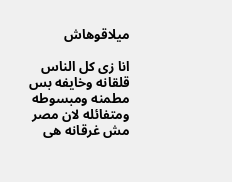ميلاقوهاش

انا زى كل الناس قلقانه وخايفه بس مطمنه ومبسوطه ومتفائله لان مصر مش غرقانه هى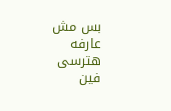بس مش عارفه هترسى فين